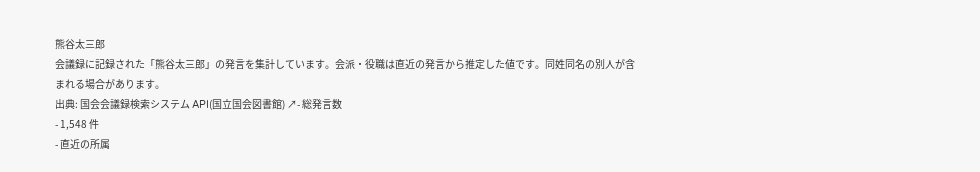熊谷太三郎
会議録に記録された「熊谷太三郎」の発言を集計しています。会派・役職は直近の発言から推定した値です。同姓同名の別人が含まれる場合があります。
出典: 国会会議録検索システム API(国立国会図書館) ↗- 総発言数
- 1,548 件
- 直近の所属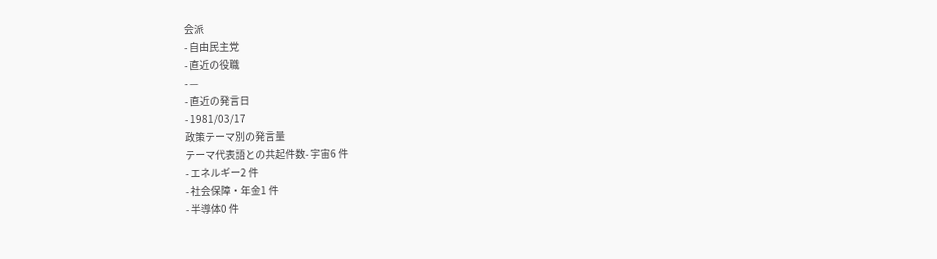会派
- 自由民主党
- 直近の役職
- —
- 直近の発言日
- 1981/03/17
政策テーマ別の発言量
テーマ代表語との共起件数- 宇宙6 件
- エネルギー2 件
- 社会保障・年金1 件
- 半導体0 件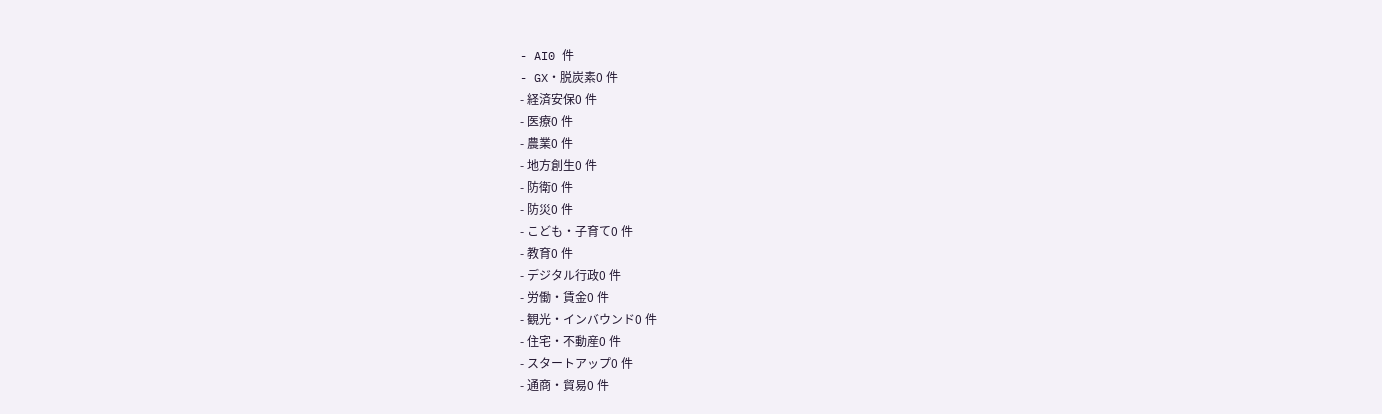- AI0 件
- GX・脱炭素0 件
- 経済安保0 件
- 医療0 件
- 農業0 件
- 地方創生0 件
- 防衛0 件
- 防災0 件
- こども・子育て0 件
- 教育0 件
- デジタル行政0 件
- 労働・賃金0 件
- 観光・インバウンド0 件
- 住宅・不動産0 件
- スタートアップ0 件
- 通商・貿易0 件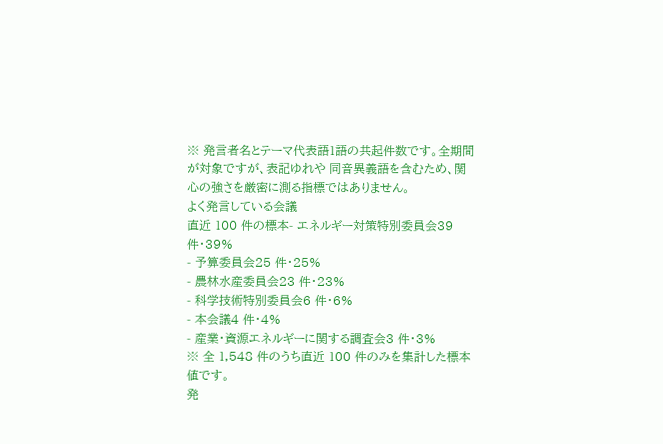※ 発言者名とテーマ代表語1語の共起件数です。全期間が対象ですが、表記ゆれや 同音異義語を含むため、関心の強さを厳密に測る指標ではありません。
よく発言している会議
直近 100 件の標本- エネルギー対策特別委員会39 件・39%
- 予算委員会25 件・25%
- 農林水産委員会23 件・23%
- 科学技術特別委員会6 件・6%
- 本会議4 件・4%
- 産業・資源エネルギーに関する調査会3 件・3%
※ 全 1,548 件のうち直近 100 件のみを集計した標本値です。
発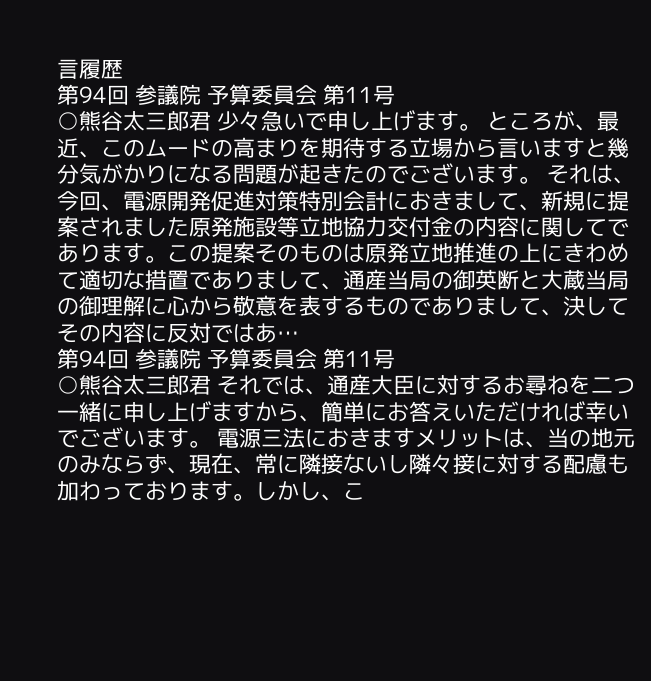言履歴
第94回 参議院 予算委員会 第11号
○熊谷太三郎君 少々急いで申し上げます。 ところが、最近、このムードの高まりを期待する立場から言いますと幾分気がかりになる問題が起きたのでございます。 それは、今回、電源開発促進対策特別会計におきまして、新規に提案されました原発施設等立地協力交付金の内容に関してであります。この提案そのものは原発立地推進の上にきわめて適切な措置でありまして、通産当局の御英断と大蔵当局の御理解に心から敬意を表するものでありまして、決してその内容に反対ではあ…
第94回 参議院 予算委員会 第11号
○熊谷太三郎君 それでは、通産大臣に対するお尋ねを二つ一緒に申し上げますから、簡単にお答えいただければ幸いでございます。 電源三法におきますメリットは、当の地元のみならず、現在、常に隣接ないし隣々接に対する配慮も加わっております。しかし、こ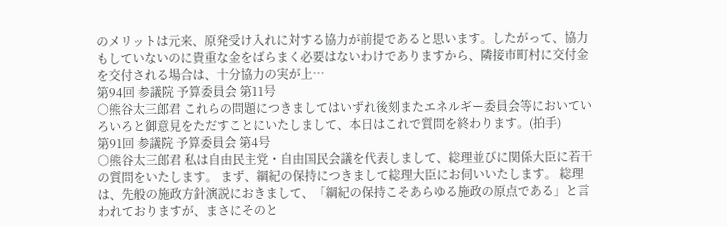のメリットは元来、原発受け入れに対する協力が前提であると思います。したがって、協力もしていないのに貴重な金をばらまく必要はないわけでありますから、隣接市町村に交付金を交付される場合は、十分協力の実が上…
第94回 参議院 予算委員会 第11号
○熊谷太三郎君 これらの問題につきましてはいずれ後刻またエネルギー委員会等においていろいろと御意見をただすことにいたしまして、本日はこれで質問を終わります。(拍手)
第91回 参議院 予算委員会 第4号
○熊谷太三郎君 私は自由民主党・自由国民会議を代表しまして、総理並びに関係大臣に若干の質問をいたします。 まず、綱紀の保持につきまして総理大臣にお伺いいたします。 総理は、先般の施政方針演説におきまして、「綱紀の保持こそあらゆる施政の原点である」と言われておりますが、まさにそのと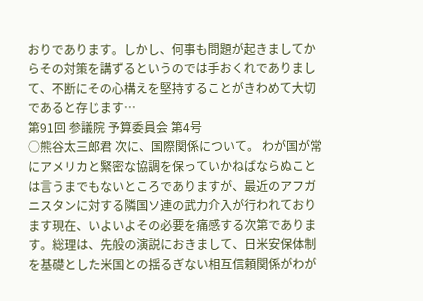おりであります。しかし、何事も問題が起きましてからその対策を講ずるというのでは手おくれでありまして、不断にその心構えを堅持することがきわめて大切であると存じます…
第91回 参議院 予算委員会 第4号
○熊谷太三郎君 次に、国際関係について。 わが国が常にアメリカと緊密な協調を保っていかねばならぬことは言うまでもないところでありますが、最近のアフガニスタンに対する隣国ソ連の武力介入が行われております現在、いよいよその必要を痛感する次第であります。総理は、先般の演説におきまして、日米安保体制を基礎とした米国との揺るぎない相互信頼関係がわが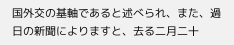国外交の基軸であると述べられ、また、過日の新聞によりますと、去る二月二十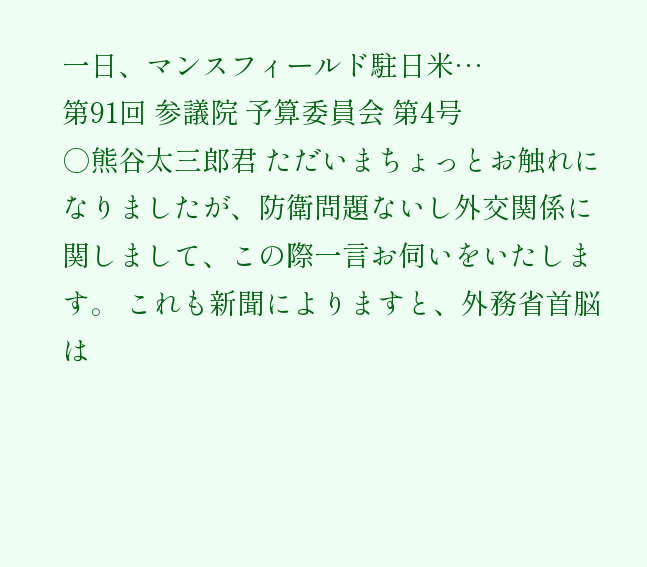一日、マンスフィールド駐日米…
第91回 参議院 予算委員会 第4号
○熊谷太三郎君 ただいまちょっとお触れになりましたが、防衛問題ないし外交関係に関しまして、この際一言お伺いをいたします。 これも新聞によりますと、外務省首脳は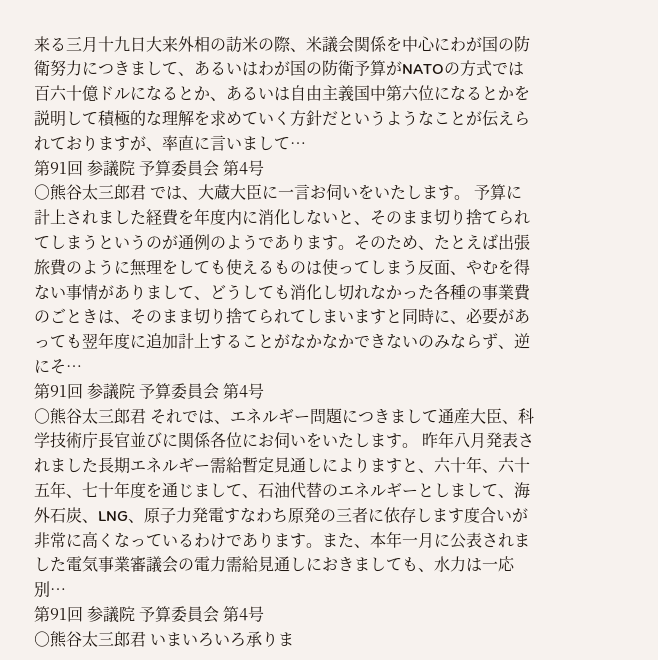来る三月十九日大来外相の訪米の際、米議会関係を中心にわが国の防衛努力につきまして、あるいはわが国の防衛予算がNATOの方式では百六十億ドルになるとか、あるいは自由主義国中第六位になるとかを説明して積極的な理解を求めていく方針だというようなことが伝えられておりますが、率直に言いまして…
第91回 参議院 予算委員会 第4号
○熊谷太三郎君 では、大蔵大臣に一言お伺いをいたします。 予算に計上されました経費を年度内に消化しないと、そのまま切り捨てられてしまうというのが通例のようであります。そのため、たとえば出張旅費のように無理をしても使えるものは使ってしまう反面、やむを得ない事情がありまして、どうしても消化し切れなかった各種の事業費のごときは、そのまま切り捨てられてしまいますと同時に、必要があっても翌年度に追加計上することがなかなかできないのみならず、逆にそ…
第91回 参議院 予算委員会 第4号
○熊谷太三郎君 それでは、エネルギー問題につきまして通産大臣、科学技術庁長官並びに関係各位にお伺いをいたします。 昨年八月発表されました長期エネルギー需給暫定見通しによりますと、六十年、六十五年、七十年度を通じまして、石油代替のエネルギーとしまして、海外石炭、LNG、原子力発電すなわち原発の三者に依存します度合いが非常に高くなっているわけであります。また、本年一月に公表されました電気事業審議会の電力需給見通しにおきましても、水力は一応別…
第91回 参議院 予算委員会 第4号
○熊谷太三郎君 いまいろいろ承りま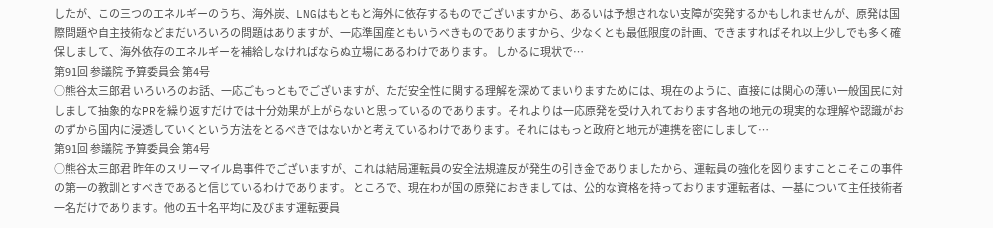したが、この三つのエネルギーのうち、海外炭、LNGはもともと海外に依存するものでございますから、あるいは予想されない支障が突発するかもしれませんが、原発は国際問題や自主技術などまだいろいろの問題はありますが、一応準国産ともいうべきものでありますから、少なくとも最低限度の計画、できますればそれ以上少しでも多く確保しまして、海外依存のエネルギーを補給しなければならぬ立場にあるわけであります。 しかるに現状で…
第91回 参議院 予算委員会 第4号
○熊谷太三郎君 いろいろのお話、一応ごもっともでございますが、ただ安全性に関する理解を深めてまいりますためには、現在のように、直接には関心の薄い一般国民に対しまして抽象的なPRを繰り返すだけでは十分効果が上がらないと思っているのであります。それよりは一応原発を受け入れております各地の地元の現実的な理解や認識がおのずから国内に浸透していくという方法をとるべきではないかと考えているわけであります。それにはもっと政府と地元が連携を密にしまして…
第91回 参議院 予算委員会 第4号
○熊谷太三郎君 昨年のスリーマイル島事件でございますが、これは結局運転員の安全法規違反が発生の引き金でありましたから、運転員の強化を図りますことこそこの事件の第一の教訓とすべきであると信じているわけであります。 ところで、現在わが国の原発におきましては、公的な資格を持っております運転者は、一基について主任技術者一名だけであります。他の五十名平均に及びます運転要員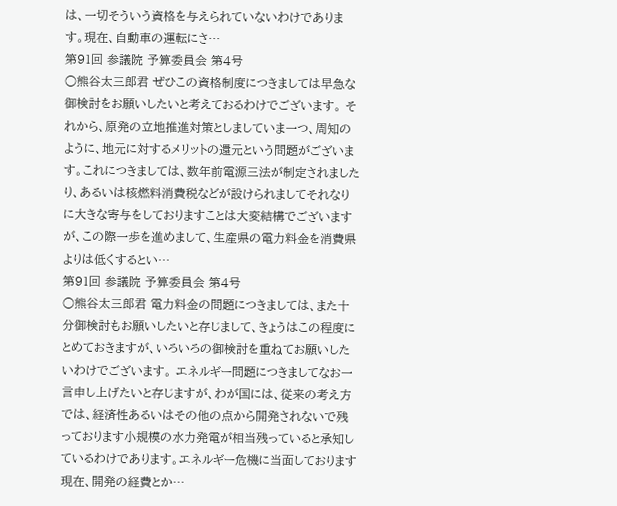は、一切そういう資格を与えられていないわけであります。現在、自動車の運転にさ…
第91回 参議院 予算委員会 第4号
○熊谷太三郎君 ぜひこの資格制度につきましては早急な御検討をお願いしたいと考えておるわけでございます。 それから、原発の立地推進対策としましていま一つ、周知のように、地元に対するメリットの還元という問題がございます。これにつきましては、数年前電源三法が制定されましたり、あるいは核燃料消費税などが設けられましてそれなりに大きな寄与をしておりますことは大変結構でございますが、この際一歩を進めまして、生産県の電力料金を消費県よりは低くするとい…
第91回 参議院 予算委員会 第4号
○熊谷太三郎君 電力料金の問題につきましては、また十分御検討もお願いしたいと存じまして、きょうはこの程度にとめておきますが、いろいろの御検討を重ねてお願いしたいわけでございます。 エネルギー問題につきましてなお一言申し上げたいと存じますが、わが国には、従来の考え方では、経済性あるいはその他の点から開発されないで残っております小規模の水力発電が相当残っていると承知しているわけであります。エネルギー危機に当面しております現在、開発の経費とか…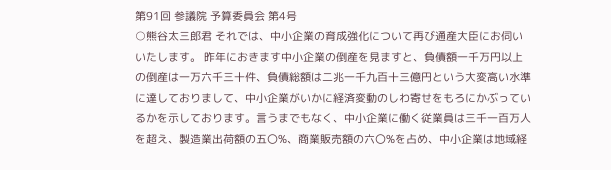第91回 参議院 予算委員会 第4号
○熊谷太三郎君 それでは、中小企業の育成強化について再び通産大臣にお伺いいたします。 昨年におきます中小企業の倒産を見ますと、負債額一千万円以上の倒産は一万六千三十件、負債総額は二兆一千九百十三億円という大変高い水準に達しておりまして、中小企業がいかに経済変動のしわ寄せをもろにかぶっているかを示しております。言うまでもなく、中小企業に働く従業員は三千一百万人を超え、製造業出荷額の五〇%、商業販売額の六〇%を占め、中小企業は地域経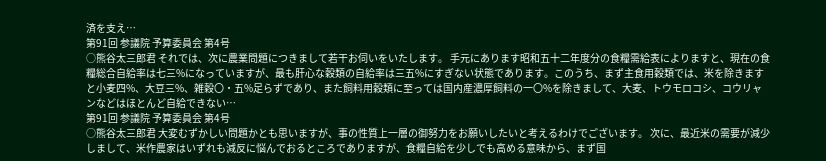済を支え…
第91回 参議院 予算委員会 第4号
○熊谷太三郎君 それでは、次に農業問題につきまして若干お伺いをいたします。 手元にあります昭和五十二年度分の食糧需給表によりますと、現在の食糧総合自給率は七三%になっていますが、最も肝心な穀類の自給率は三五%にすぎない状態であります。このうち、まず主食用穀類では、米を除きますと小麦四%、大豆三%、雑穀〇・五%足らずであり、また飼料用穀類に至っては国内産濃厚飼料の一〇%を除きまして、大麦、トウモロコシ、コウリャンなどはほとんど自給できない…
第91回 参議院 予算委員会 第4号
○熊谷太三郎君 大変むずかしい問題かとも思いますが、事の性質上一層の御努力をお願いしたいと考えるわけでございます。 次に、最近米の需要が減少しまして、米作農家はいずれも減反に悩んでおるところでありますが、食糧自給を少しでも高める意味から、まず国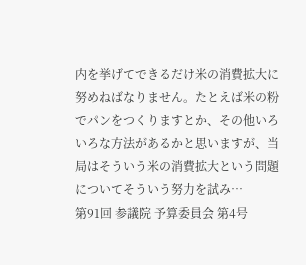内を挙げてできるだけ米の消費拡大に努めねばなりません。たとえば米の粉でパンをつくりますとか、その他いろいろな方法があるかと思いますが、当局はそういう米の消費拡大という問題についてそういう努力を試み…
第91回 参議院 予算委員会 第4号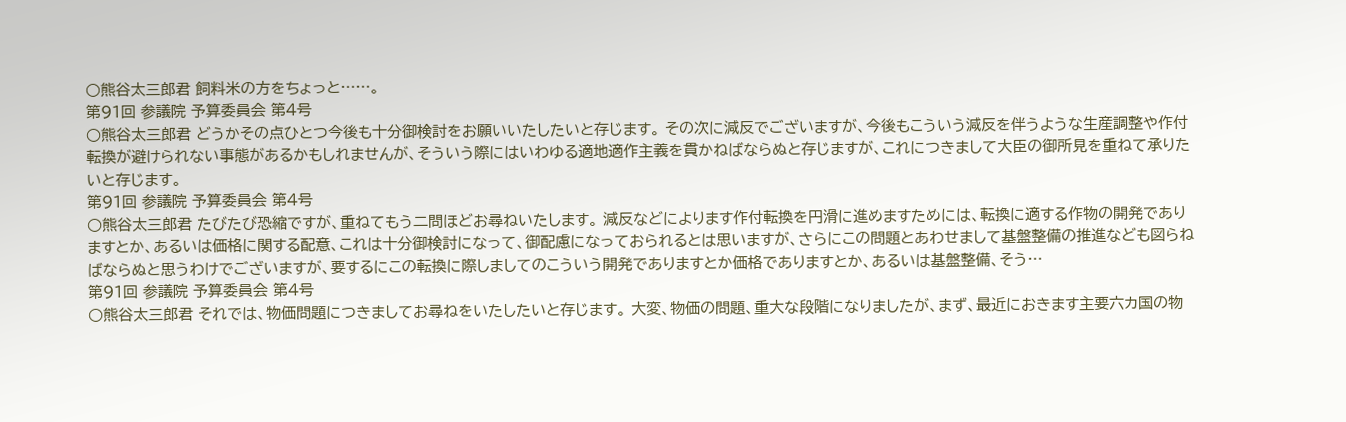○熊谷太三郎君 飼料米の方をちょっと……。
第91回 参議院 予算委員会 第4号
○熊谷太三郎君 どうかその点ひとつ今後も十分御検討をお願いいたしたいと存じます。 その次に減反でございますが、今後もこういう減反を伴うような生産調整や作付転換が避けられない事態があるかもしれませんが、そういう際にはいわゆる適地適作主義を貫かねばならぬと存じますが、これにつきまして大臣の御所見を重ねて承りたいと存じます。
第91回 参議院 予算委員会 第4号
○熊谷太三郎君 たびたび恐縮ですが、重ねてもう二問ほどお尋ねいたします。 減反などによります作付転換を円滑に進めますためには、転換に適する作物の開発でありますとか、あるいは価格に関する配意、これは十分御検討になって、御配慮になっておられるとは思いますが、さらにこの問題とあわせまして基盤整備の推進なども図らねばならぬと思うわけでございますが、要するにこの転換に際しましてのこういう開発でありますとか価格でありますとか、あるいは基盤整備、そう…
第91回 参議院 予算委員会 第4号
○熊谷太三郎君 それでは、物価問題につきましてお尋ねをいたしたいと存じます。 大変、物価の問題、重大な段階になりましたが、まず、最近におきます主要六カ国の物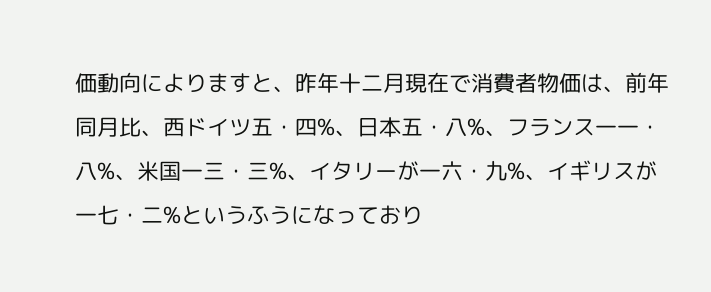価動向によりますと、昨年十二月現在で消費者物価は、前年同月比、西ドイツ五・四%、日本五・八%、フランス一一・八%、米国一三・三%、イタリーが一六・九%、イギリスが一七・二%というふうになっており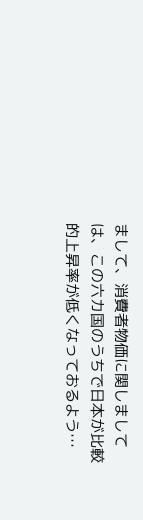まして、消費者物価に関しましては、この六カ国のうちで日本が比較的上昇率が低くなっておるよう…